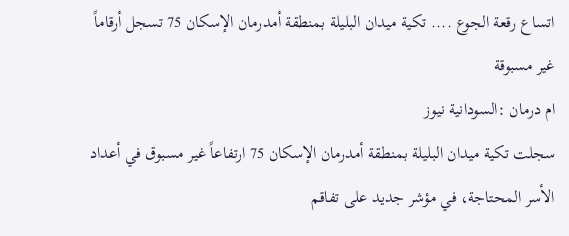اتساع رقعة الجوع .... تكية ميدان البليلة بمنطقة أمدرمان الإسكان 75 تسجل أرقاماً غير مسبوقة
ام درمان :السودانية نيوز
سجلت تكية ميدان البليلة بمنطقة أمدرمان الإسكان 75 ارتفاعاً غير مسبوق في أعداد الأسر المحتاجة، في مؤشر جديد على تفاقم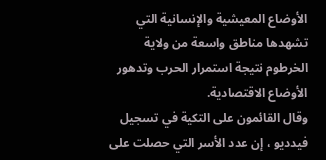الأوضاع المعيشية والإنسانية التي تشهدها مناطق واسعة من ولاية الخرطوم نتيجة استمرار الحرب وتدهور الأوضاع الاقتصادية.
وقال القائمون على التكية في تسجيل فيدديو ، إن عدد الأسر التي حصلت على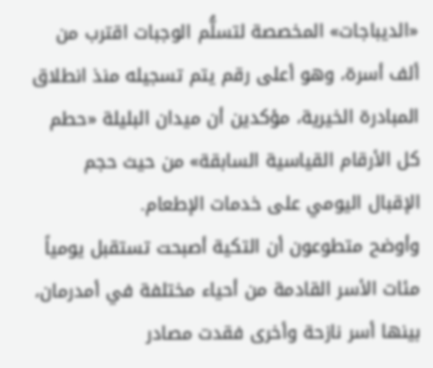«الديباجات» المخصصة لتسلُّم الوجبات اقترب من ألف أسرة، وهو أعلى رقم يتم تسجيله منذ انطلاق المبادرة الخيرية، مؤكدين أن ميدان البليلة «حطم كل الأرقام القياسية السابقة» من حيث حجم الإقبال اليومي على خدمات الإطعام.
وأوضح متطوعون أن التكية أصبحت تستقبل يومياً مئات الأسر القادمة من أحياء مختلفة في أمدرمان، بينها أسر نازحة وأخرى فقدت مصادر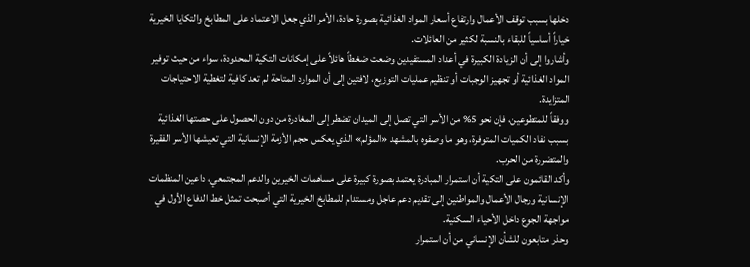دخلها بسبب توقف الأعمال وارتفاع أسعار المواد الغذائية بصورة حادة، الأمر الذي جعل الاعتماد على المطابخ والتكايا الخيرية خياراً أساسياً للبقاء بالنسبة لكثير من العائلات.
وأشاروا إلى أن الزيادة الكبيرة في أعداد المستفيدين وضعت ضغطاً هائلاً على إمكانات التكية المحدودة، سواء من حيث توفير المواد الغذائية أو تجهيز الوجبات أو تنظيم عمليات التوزيع، لافتين إلى أن الموارد المتاحة لم تعد كافية لتغطية الاحتياجات المتزايدة.
ووفقاً للمتطوعين، فإن نحو 5% من الأسر التي تصل إلى الميدان تضطر إلى المغادرة من دون الحصول على حصتها الغذائية بسبب نفاد الكميات المتوفرة، وهو ما وصفوه بالمشهد «المؤلم» الذي يعكس حجم الأزمة الإنسانية التي تعيشها الأسر الفقيرة والمتضررة من الحرب.
وأكد القائمون على التكية أن استمرار المبادرة يعتمد بصورة كبيرة على مساهمات الخيرين والدعم المجتمعي، داعين المنظمات الإنسانية ورجال الأعمال والمواطنين إلى تقديم دعم عاجل ومستدام للمطابخ الخيرية التي أصبحت تمثل خط الدفاع الأول في مواجهة الجوع داخل الأحياء السكنية.
وحذر متابعون للشأن الإنساني من أن استمرار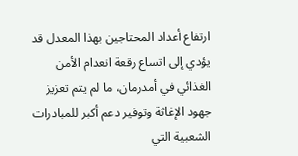ارتفاع أعداد المحتاجين بهذا المعدل قد يؤدي إلى اتساع رقعة انعدام الأمن الغذائي في أمدرمان، ما لم يتم تعزيز جهود الإغاثة وتوفير دعم أكبر للمبادرات الشعبية التي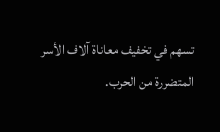تسهم في تخفيف معاناة آلاف الأسر المتضررة من الحرب.